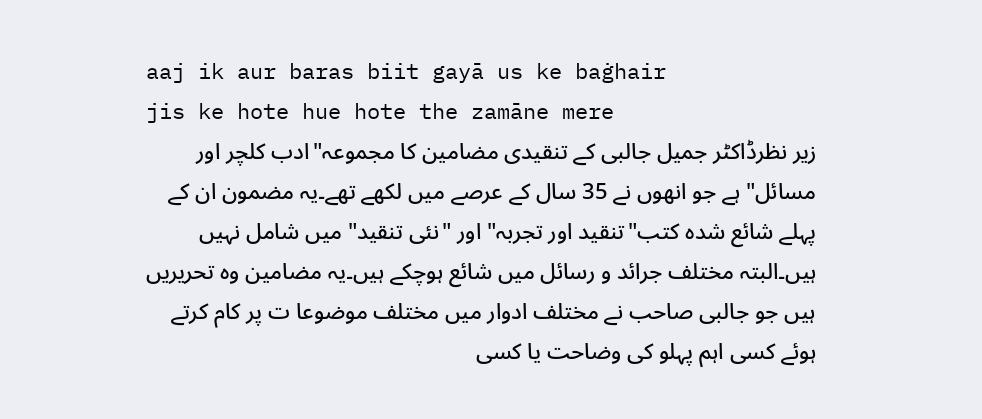aaj ik aur baras biit gayā us ke baġhair
jis ke hote hue hote the zamāne mere
زیر نظرڈاکٹر جمیل جالبی کے تنقیدی مضامین کا مجموعہ"ادب کلچر اور مسائل" ہے جو انھوں نے 35 سال کے عرصے میں لکھے تھے۔یہ مضمون ان کے پہلے شائع شدہ کتب"تنقید اور تجربہ" اور "نئی تنقید" میں شامل نہیں ہیں۔البتہ مختلف جرائد و رسائل میں شائع ہوچکے ہیں۔یہ مضامین وہ تحریریں ہیں جو جالبی صاحب نے مختلف ادوار میں مختلف موضوعا ت پر کام کرتے ہوئے کسی اہم پہلو کی وضاحت یا کسی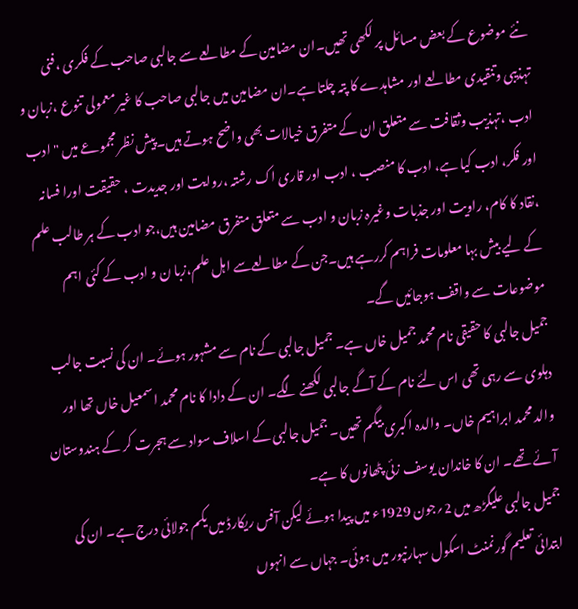نئے موضوع کے بعض مسائل پر لکھی تھیں۔ان مضامین کے مطالعے سے جالبی صاحب کے فکری ،فنی تہذیبی وتنقیدی مطالعے اور مشاہدے کا پتہ چلتا ہے۔ان مضامین میں جالبی صاحب کا غیر معمولی تنوع ،زبان و ادب ،تہذیب وثقافت سے متعلق ان کے متفرق خیالات بھی واضح ہوتے ہیں۔پیش نظر مجموعے میں " ادب اور فکر، ادب کیا ہے، ادب کا منصب ، ادب اور قاری اک رشتہ ،روایت اور جدیدت ، حقیقت اورا فسانہ ،نقاد کا کام، راویت اور جذبات وغیرہ زبان و ادب سے متعلق متفرق مضامین ہیں،جو ادب کے ہر طالب علم کے لیے بیش بہا معلومات فراہم کررہے ہیں۔جن کے مطالعےسے اہل علم،زبا ن و ادب کے کئی اہم موضوعات سے واقف ہوجائیں گے۔
جمیل جالبی کا حقیقی نام محمد جمیل خاں ہے۔ جمیل جالبی کے نام سے مشہور ہوئے۔ ان کی نسبت جالب دہلوی سے رہی تھی اس لئے نام کے آگے جالبی لکھنے لگے۔ ان کے دادا کا نام محمد اسمعیل خاں تھا اور والد محمد ابراہیم خاں۔ والدہ اکبری بیگم تھیں۔ جمیل جالبی کے اسلاف سواد سے ہجرت کر کے ہندوستان آئے تھے۔ ان کا خاندان یوسف زئی پٹھانوں کا ہے۔
جمیل جالبی علیگڑھ میں 2؍جون 1929ء میں پیدا ہوئے لیکن آفس ریکارڈ میں یکم جولائی درج ہے۔ ان کی ابتدائی تعلیم گورنمنٹ اسکول سہارنپور میں ہوئی۔ جہاں سے انہوں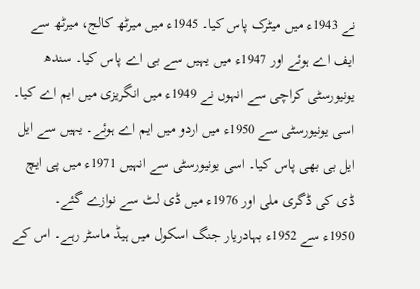نے 1943ء میں میٹرک پاس کیا۔ 1945ء میں میرٹھ کالج، میرٹھ سے ایف اے ہوئے اور 1947ء میں یہیں سے بی اے پاس کیا۔ سندھ یونیورسٹی کراچی سے انہوں نے 1949ء میں انگریزی میں ایم اے کیا۔ اسی یونیورسٹی سے 1950ء میں اردو میں ایم اے ہوئے۔ یہیں سے ایل ایل بی بھی پاس کیا۔ اسی یونیورسٹی سے انہیں 1971ء میں پی ایچ ڈی کی ڈگری ملی اور 1976ء میں ڈی لٹ سے نوازے گئے۔
1950ء سے 1952ء بہادریار جنگ اسکول میں ہیڈ ماسٹر رہے۔ اس کے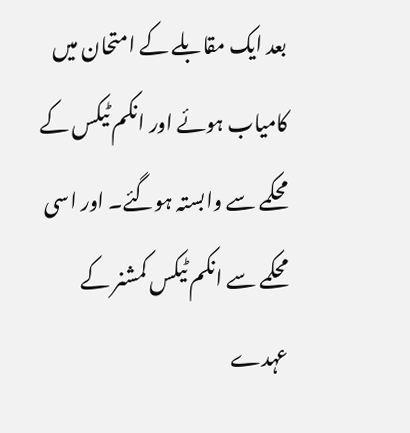بعد ایک مقابلے کے امتحان میں کامیاب ہوئے اور انکم ٹیکس کے محکمے سے وابستہ ہوگئے۔ اور اسی محکمے سے انکم ٹیکس کمشنر کے عہدے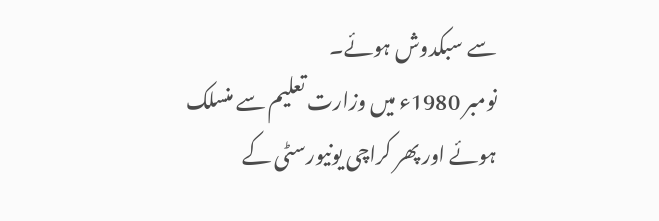سے سبکدوش ہوئے۔
نومبر 1980ء میں وزارت تعلیم سے منسلک ہوئے اور پھر کراچی یونیورسٹی کے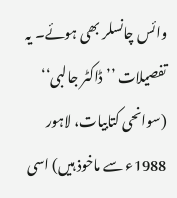وائس چانسلر بھی ہوئے۔ یہ تفصیلات ’’ڈاکٹر جالبی‘‘ (سوانحی کتابیات، لاہور 1988ء سے ماخوذ ہیں) اسی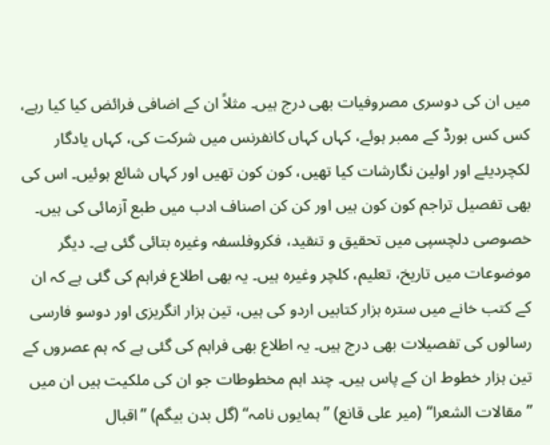میں ان کی دوسری مصروفیات بھی درج ہیں۔ مثلاً ان کے اضافی فرائض کیا کیا رہے، کس کس بورڈ کے ممبر ہوئے، کہاں کہاں کانفرنس میں شرکت کی، کہاں یادگار لکچردیئے اور اولین نگارشات کیا تھیں، کون کون تھیں اور کہاں شائع ہوئیں۔ اس کی بھی تفصیل تراجم کون کون ہیں اور کن کن اصناف ادب میں طبع آزمائی کی ہیں۔ خصوصی دلچسپی میں تحقیق و تنقید، فکروفلسفہ وغیرہ بتائی گئی ہے۔ دیگر موضوعات میں تاریخ، تعلیم، کلچر وغیرہ ہیں۔ یہ بھی اطلاع فراہم کی گئی ہے کہ ان کے کتب خانے میں سترہ ہزار کتابیں اردو کی ہیں، تین ہزار انگریزی اور دوسو فارسی رسالوں کی تفصیلات بھی درج ہیں۔ یہ اطلاع بھی فراہم کی گئی ہے کہ ہم عصروں کے تین ہزار خطوط ان کے پاس ہیں۔ چند اہم مخطوطات جو ان کی ملکیت ہیں ان میں ’’مقالات الشعرا‘‘ (میر علی قانع) ’’ہمایوں نامہ‘‘ (گل بدن بیگم) ’’اقبال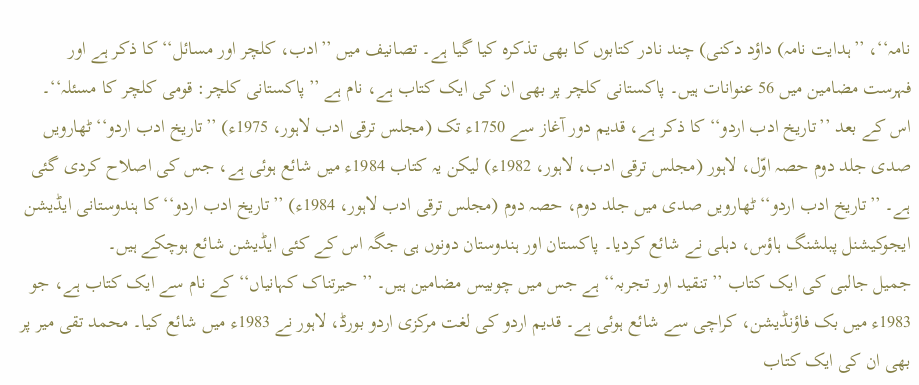نامہ‘‘، ’’ہدایت نامہ) داؤد دکنی) چند نادر کتابوں کا بھی تذکرہ کیا گیا ہے۔ تصانیف میں ’’ادب، کلچر اور مسائل‘‘ کا ذکر ہے اور فہرست مضامین میں 56 عنوانات ہیں۔ پاکستانی کلچر پر بھی ان کی ایک کتاب ہے، نام ہے ’’پاکستانی کلچر: قومی کلچر کا مسئلہ‘‘۔ اس کے بعد ’’تاریخ ادب اردو‘‘ کا ذکر ہے، قدیم دور آغاز سے 1750ء تک (مجلس ترقی ادب لاہور، 1975ء) ’’تاریخ ادب اردو‘‘ ٹھارویں صدی جلد دوم حصہ اوّل، لاہور (مجلس ترقی ادب، لاہور، 1982ء) لیکن یہ کتاب 1984ء میں شائع ہوئی ہے، جس کی اصلاح کردی گئی ہے۔ ’’تاریخ ادب اردو‘‘ ٹھارویں صدی میں جلد دوم، حصہ دوم (مجلس ترقی ادب لاہور، 1984ء) ’’تاریخ ادب اردو‘‘ کا ہندوستانی ایڈیشن ایجوکیشنل پبلشنگ ہاؤس، دہلی نے شائع کردیا۔ پاکستان اور ہندوستان دونوں ہی جگہ اس کے کئی ایڈیشن شائع ہوچکے ہیں۔
جمیل جالبی کی ایک کتاب ’’تنقید اور تجربہ‘‘ ہے جس میں چوبیس مضامین ہیں۔ ’’حیرتناک کہانیاں‘‘ کے نام سے ایک کتاب ہے، جو 1983ء میں بک فاؤنڈیشن، کراچی سے شائع ہوئی ہے۔ قدیم اردو کی لغت مرکزی اردو بورڈ، لاہور نے 1983ء میں شائع کیا۔ محمد تقی میر پر بھی ان کی ایک کتاب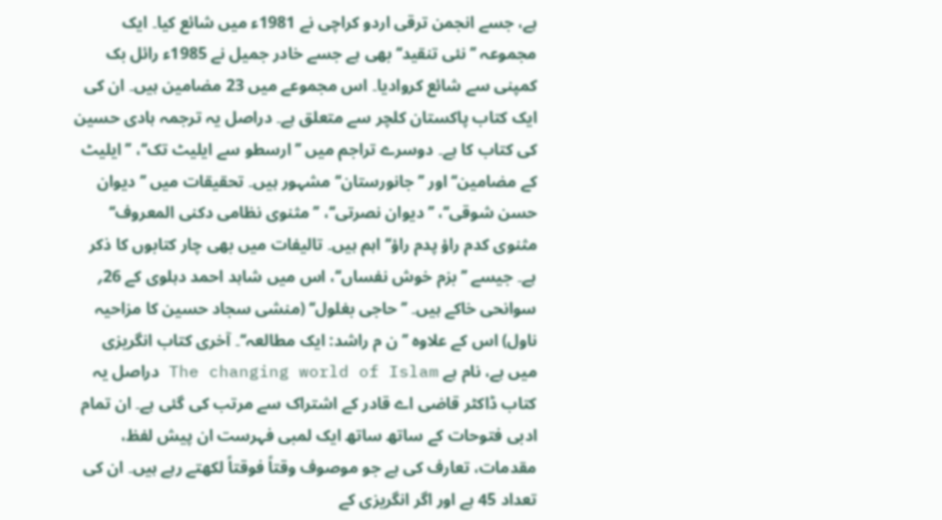ہے، جسے انجمن ترقی اردو کراچی نے 1981ء میں شائع کیا۔ ایک مجموعہ ’’نئی تنقید‘‘ بھی ہے جسے خادر جمیل نے 1985ء رائل بک کمپنی سے شائع کروادیا۔ اس مجموعے میں 23 مضامین ہیں۔ ان کی ایک کتاب پاکستان کلچر سے متعلق ہے۔ دراصل یہ ترجمہ ہادی حسین کی کتاب کا ہے۔ دوسرے تراجم میں ’’ارسطو سے ایلیٹ تک‘‘، ’’ایلیٹ کے مضامین‘‘ اور ’’جانورستان‘‘ مشہور ہیں۔ تحقیقات میں ’’دیوان حسن شوقی‘‘، ’’دیوان نصرتی‘‘، ’’مثنوی نظامی دکنی المعروف‘‘ مثنوی کدم راؤ پدم راؤ‘‘ اہم ہیں۔ تالیفات میں بھی چار کتابوں کا ذکر ہے۔ جیسے ’’بزم خوش نفساں‘‘، اس میں شاہد احمد دہلوی کے 26؍ سوانحی خاکے ہیں۔ ’’حاجی بغلول‘‘ (منشی سجاد حسین کا مزاحیہ ناول) اس کے علاوہ ’’ن م راشد: ایک مطالعہ‘‘۔ آخری کتاب انگریزی میں ہے، نام ہے The changing world of Islam دراصل یہ کتاب ڈاکٹر قاضی اے قادر کے اشتراک سے مرتب کی گئی ہے۔ ان تمام ادبی فتوحات کے ساتھ ساتھ ایک لمبی فہرست ان پیش لفظ، مقدمات، تعارف کی ہے جو موصوف وقتاً فوقتاً لکھتے رہے ہیں۔ ان کی تعداد 45 ہے اور اگر انگریزی کے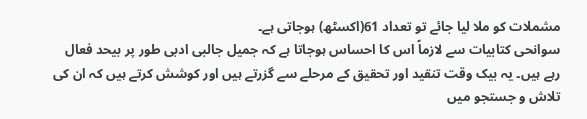مشملات کو ملا لیا جائے تو تعداد 61(اکسٹھ) ہوجاتی ہے۔
سوانحی کتابیات سے لازماً اس کا احساس ہوجاتا ہے کہ جمیل جالبی ادبی طور پر بیحد فعال رہے ہیں۔ یہ بیک وقت تنقید اور تحقیق کے مرحلے سے گزرتے ہیں اور کوشش کرتے ہیں کہ ان کی تلاش و جستجو میں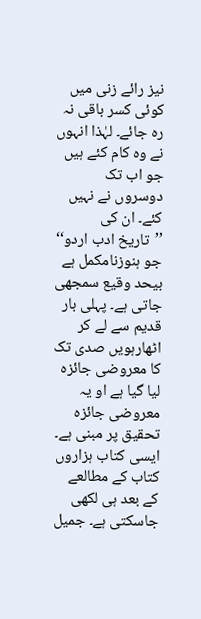نیز رائے زنی میں کوئی کسر باقی نہ رہ جائے۔ لہٰذا انہوں نے وہ کام کئے ہیں جو اب تک دوسروں نے نہیں کئے۔ ان کی ’’تاریخ ادب اردو‘‘ جو ہنوزنامکمل ہے بیحد وقیع سمجھی جاتی ہے۔ پہلی بار قدیم سے لے کر اٹھارہویں صدی تک کا معروضی جائزہ لیا گیا ہے او یہ معروضی جائزہ تحقیق پر مبنی ہے۔ ایسی کتاب ہزاروں کتاب کے مطالعے کے بعد ہی لکھی جاسکتی ہے۔ جمیل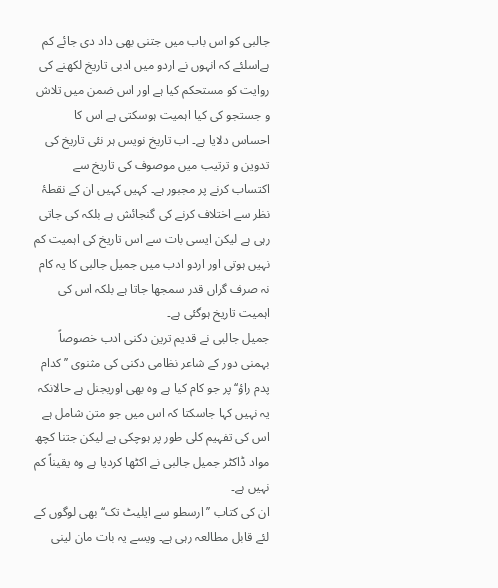جالبی کو اس باب میں جتنی بھی داد دی جائے کم ہےاسلئے کہ انہوں نے اردو میں ادبی تاریخ لکھنے کی روایت کو مستحکم کیا ہے اور اس ضمن میں تلاش و جستجو کی کیا اہمیت ہوسکتی ہے اس کا احساس دلایا ہے۔ اب تاریخ نویس ہر نئی تاریخ کی تدوین و ترتیب میں موصوف کی تاریخ سے اکتساب کرنے پر مجبور ہے۔ کہیں کہیں ان کے نقطۂ نظر سے اختلاف کرنے کی گنجائش ہے بلکہ کی جاتی رہی ہے لیکن ایسی بات سے اس تاریخ کی اہمیت کم نہیں ہوتی اور اردو ادب میں جمیل جالبی کا یہ کام نہ صرف گراں قدر سمجھا جاتا ہے بلکہ اس کی اہمیت تاریخ ہوگئی ہے۔
جمیل جالبی نے قدیم ترین دکنی ادب خصوصاً بہمنی دور کے شاعر نظامی دکنی کی مثنوی ’’کدام پدم راؤ‘‘ پر جو کام کیا ہے وہ بھی اوریجنل ہے حالانکہ یہ نہیں کہا جاسکتا کہ اس میں جو متن شامل ہے اس کی تفہیم کلی طور پر ہوچکی ہے لیکن جتنا کچھ مواد ڈاکٹر جمیل جالبی نے اکٹھا کردیا ہے وہ یقیناً کم نہیں ہے۔
ان کی کتاب ’’ارسطو سے ایلیٹ تک‘‘ بھی لوگوں کے لئے قابل مطالعہ رہی ہے۔ ویسے یہ بات مان لینی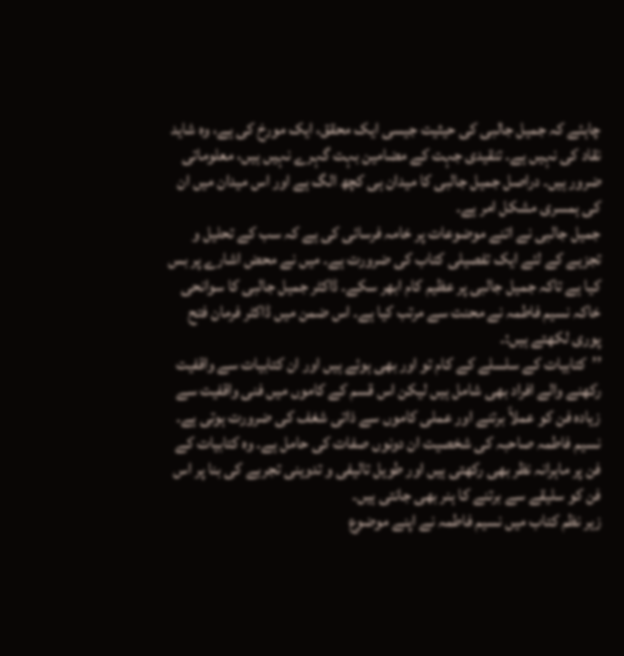چاہئے کہ جمیل جالبی کی حیثیت جیسی ایک محقق، ایک مورخ کی ہے، وہ شاید نقاد کی نہیں ہے۔ تنقیدی جہت کے مضامین بہت گہرے نہیں ہیں، معلوماتی ضرور ہیں۔ دراصل جمیل جالبی کا میدان ہی کچھ الگ ہے اور اس میدان میں ان کی ہمسری مشکل امر ہے۔
جمیل جالبی نے اتنے موضوعات پر خامہ فرسائی کی ہے کہ سب کے تحلیل و تجزیے کے لئے ایک تفصیلی کتاب کی ضرورت ہے۔ میں نے محض اشارے پر بس کیا ہے تاکہ جمیل جالبی پر عظیم کام ابھر سکے۔ ڈاکٹر جمیل جالبی کا سوانحی خاکہ نسیم فاطمہ نے محنت سے مرتب کیا ہے۔ اس ضمن میں ڈاکٹر فرمان فتح پوری لکھتے ہیں:۔
’’کتابیات کے سلسلے کے کام تو اور بھی ہوئے ہیں اور ان کتابیات سے واقفیت رکھنے والے افراد بھی شامل ہیں لیکن اس قسم کے کاموں میں فنی واقفیت سے زیادہ فن کو عملاً برتنے اور عملی کاموں سے ذاتی شغف کی ضرورت ہوتی ہے۔ نسیم فاطمہ صاحبہ کی شخصیت ان دونوں صفات کی حامل ہے۔ وہ کتابیات کے فن پر ماہرانہ نظر بھی رکھتی ہیں اور طویل تالیفی و تدوینی تجربے کی بنا پر اس فن کو سلیقے سے برتنے کا ہنر بھی جانتی ہیں۔
زیر نظم کتاب میں نسیم فاطمہ نے اپنے موضوع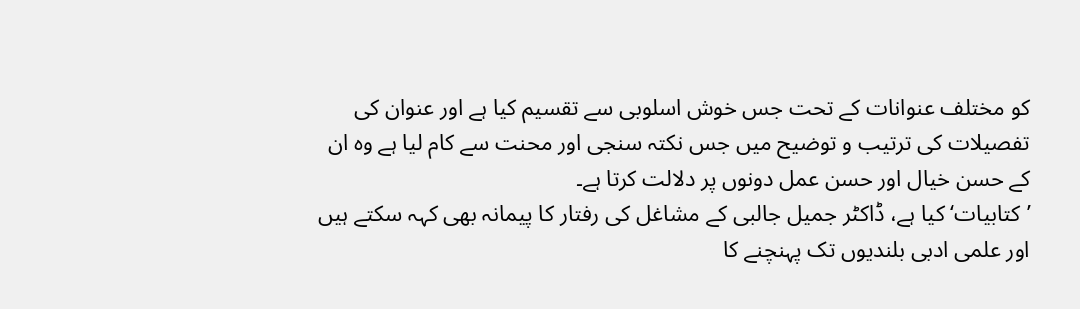کو مختلف عنوانات کے تحت جس خوش اسلوبی سے تقسیم کیا ہے اور عنوان کی تفصیلات کی ترتیب و توضیح میں جس نکتہ سنجی اور محنت سے کام لیا ہے وہ ان کے حسن خیال اور حسن عمل دونوں پر دلالت کرتا ہے۔
’کتابیات‘ کیا ہے، ڈاکٹر جمیل جالبی کے مشاغل کی رفتار کا پیمانہ بھی کہہ سکتے ہیں اور علمی ادبی بلندیوں تک پہنچنے کا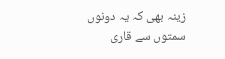زینہ بھی کہ یہ دونوں سمتوں سے قاری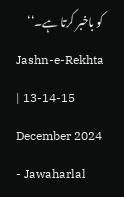کو باخبر کرتا ہے۔‘‘
Jashn-e-Rekhta | 13-14-15 December 2024 - Jawaharlal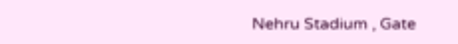Nehru Stadium , Gate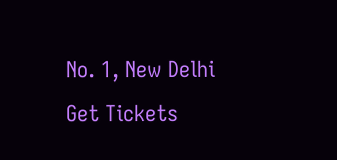No. 1, New Delhi
Get Tickets